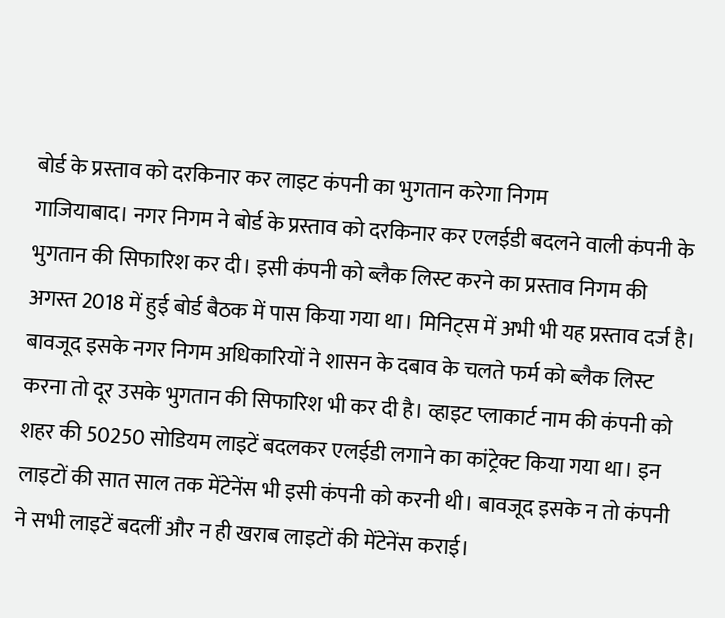बोर्ड के प्रस्ताव को दरकिनार कर लाइट कंपनी का भुगतान करेगा निगम
गाजियाबाद। नगर निगम ने बोर्ड के प्रस्ताव को दरकिनार कर एलईडी बदलने वाली कंपनी के भुगतान की सिफारिश कर दी। इसी कंपनी को ब्लैक लिस्ट करने का प्रस्ताव निगम की अगस्त 2018 में हुई बोर्ड बैठक में पास किया गया था। मिनिट्स में अभी भी यह प्रस्ताव दर्ज है। बावजूद इसके नगर निगम अधिकारियों ने शासन के दबाव के चलते फर्म को ब्लैक लिस्ट करना तो दूर उसके भुगतान की सिफारिश भी कर दी है। व्हाइट प्लाकार्ट नाम की कंपनी को शहर की 50250 सोडियम लाइटें बदलकर एलईडी लगाने का कांट्रेक्ट किया गया था। इन लाइटों की सात साल तक मेंटेनेंस भी इसी कंपनी को करनी थी। बावजूद इसके न तो कंपनी ने सभी लाइटें बदलीं और न ही खराब लाइटों की मेंटेनेंस कराई।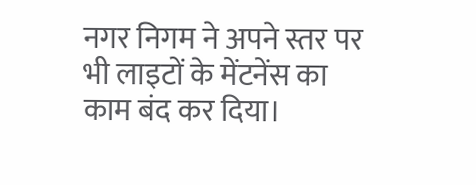नगर निगम ने अपने स्तर पर भी लाइटों के मेंटनेंस का काम बंद कर दिया।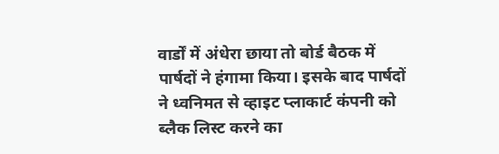वार्डों में अंधेरा छाया तो बोर्ड बैठक में पार्षदों ने हंगामा किया। इसके बाद पार्षदों ने ध्वनिमत से व्हाइट प्लाकार्ट कंपनी को ब्लैक लिस्ट करने का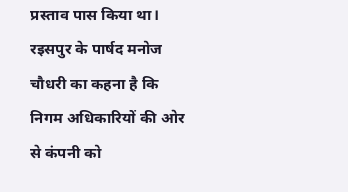प्रस्ताव पास किया था। रइसपुर के पार्षद मनोज चौधरी का कहना है कि निगम अधिकारियों की ओर से कंपनी को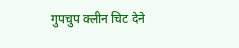गुपचुप क्लीन चिट देने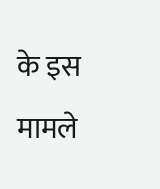के इस मामले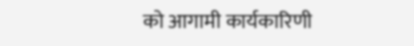को आगामी कार्यकारिणी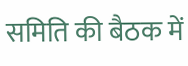समिति की बैठक में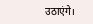उठाएंगे।